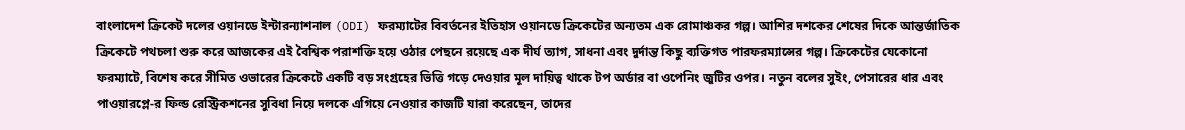বাংলাদেশ ক্রিকেট দলের ওয়ানডে ইন্টারন্যাশনাল (ODI) ফরম্যাটের বিবর্তনের ইতিহাস ওয়ানডে ক্রিকেটের অন্যতম এক রোমাঞ্চকর গল্প। আশির দশকের শেষের দিকে আন্তর্জাতিক ক্রিকেটে পথচলা শুরু করে আজকের এই বৈশ্বিক পরাশক্তি হয়ে ওঠার পেছনে রয়েছে এক দীর্ঘ ত্যাগ, সাধনা এবং দুর্দান্ত কিছু ব্যক্তিগত পারফরম্যান্সের গল্প। ক্রিকেটের যেকোনো ফরম্যাটে, বিশেষ করে সীমিত ওভারের ক্রিকেটে একটি বড় সংগ্রহের ভিত্তি গড়ে দেওয়ার মূল দায়িত্ব থাকে টপ অর্ডার বা ওপেনিং জুটির ওপর। নতুন বলের সুইং, পেসারের ধার এবং পাওয়ারপ্লে-র ফিল্ড রেস্ট্রিকশনের সুবিধা নিয়ে দলকে এগিয়ে নেওয়ার কাজটি যারা করেছেন, তাদের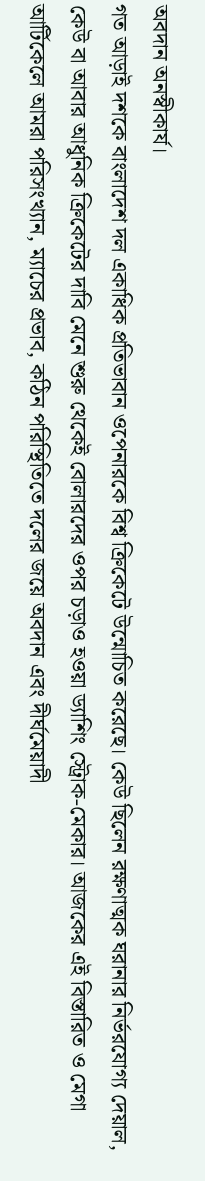অবদান অনস্বীকার্য।
গত আড়াই দশকে বাংলাদেশ দল একাধিক প্রতিভাবান ওপেনারকে বিশ্ব ক্রিকেটে উন্মোচিত করেছে। কেউ ছিলেন রক্ষণাত্মক ঘরানার নির্ভরযোগ্য দেয়াল, কেউ বা আবার আধুনিক ক্রিকেটের দাবি মেনে শুরু থেকেই বোলারদের ওপর চড়াও হওয়া ড্যাশিং স্ট্রোক-মেকার। আজকের এই বিস্তারিত ও মেগা আর্টিকেলে আমরা পরিসংখ্যান, ম্যাচের প্রভাব, কঠিন পরিস্থিতিতে দলের জয়ে অবদান এবং দীর্ঘমেয়াদী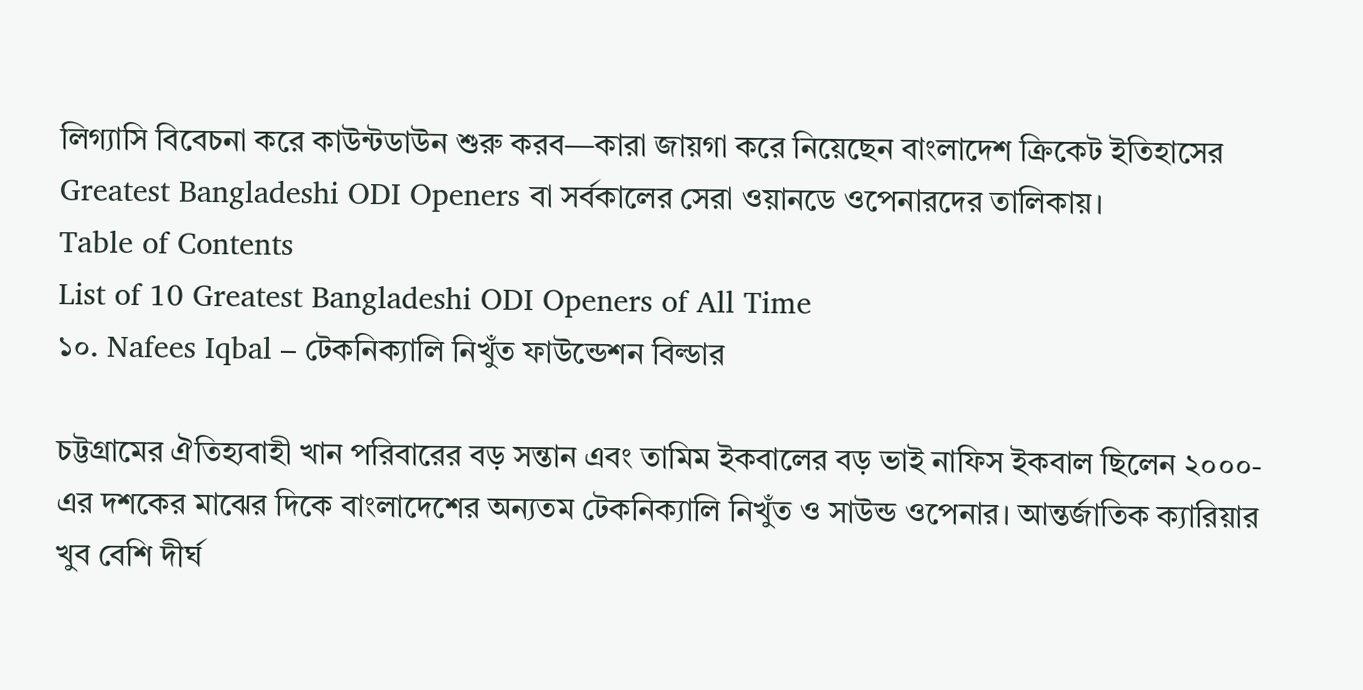লিগ্যাসি বিবেচনা করে কাউন্টডাউন শুরু করব—কারা জায়গা করে নিয়েছেন বাংলাদেশ ক্রিকেট ইতিহাসের Greatest Bangladeshi ODI Openers বা সর্বকালের সেরা ওয়ানডে ওপেনারদের তালিকায়।
Table of Contents
List of 10 Greatest Bangladeshi ODI Openers of All Time
১০. Nafees Iqbal – টেকনিক্যালি নিখুঁত ফাউন্ডেশন বিল্ডার

চট্টগ্রামের ঐতিহ্যবাহী খান পরিবারের বড় সন্তান এবং তামিম ইকবালের বড় ভাই নাফিস ইকবাল ছিলেন ২০০০-এর দশকের মাঝের দিকে বাংলাদেশের অন্যতম টেকনিক্যালি নিখুঁত ও সাউন্ড ওপেনার। আন্তর্জাতিক ক্যারিয়ার খুব বেশি দীর্ঘ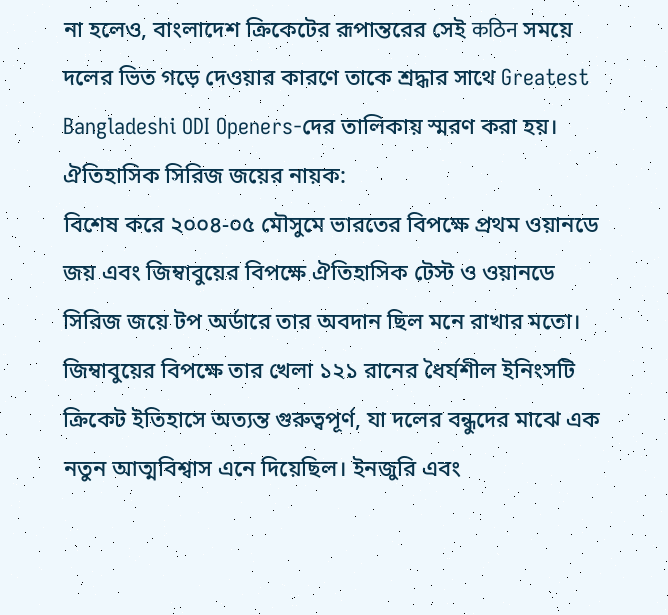না হলেও, বাংলাদেশ ক্রিকেটের রূপান্তরের সেই कठिन সময়ে দলের ভিত গড়ে দেওয়ার কারণে তাকে শ্রদ্ধার সাথে Greatest Bangladeshi ODI Openers-দের তালিকায় স্মরণ করা হয়।
ঐতিহাসিক সিরিজ জয়ের নায়ক:
বিশেষ করে ২০০৪-০৫ মৌসুমে ভারতের বিপক্ষে প্রথম ওয়ানডে জয় এবং জিম্বাবুয়ের বিপক্ষে ঐতিহাসিক টেস্ট ও ওয়ানডে সিরিজ জয়ে টপ অর্ডারে তার অবদান ছিল মনে রাখার মতো। জিম্বাবুয়ের বিপক্ষে তার খেলা ১২১ রানের ধৈর্যশীল ইনিংসটি ক্রিকেট ইতিহাসে অত্যন্ত গুরুত্বপূর্ণ, যা দলের বন্ধুদের মাঝে এক নতুন আত্মবিশ্বাস এনে দিয়েছিল। ইনজুরি এবং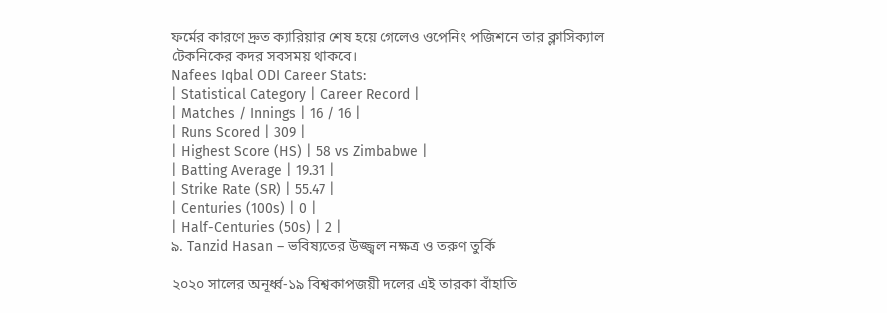ফর্মের কারণে দ্রুত ক্যারিয়ার শেষ হয়ে গেলেও ওপেনিং পজিশনে তার ক্লাসিক্যাল টেকনিকের কদর সবসময় থাকবে।
Nafees Iqbal ODI Career Stats:
| Statistical Category | Career Record |
| Matches / Innings | 16 / 16 |
| Runs Scored | 309 |
| Highest Score (HS) | 58 vs Zimbabwe |
| Batting Average | 19.31 |
| Strike Rate (SR) | 55.47 |
| Centuries (100s) | 0 |
| Half-Centuries (50s) | 2 |
৯. Tanzid Hasan – ভবিষ্যতের উজ্জ্বল নক্ষত্র ও তরুণ তুর্কি

২০২০ সালের অনূর্ধ্ব-১৯ বিশ্বকাপজয়ী দলের এই তারকা বাঁহাতি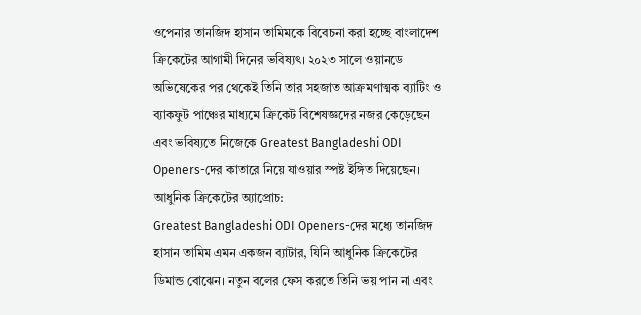ওপেনার তানজিদ হাসান তামিমকে বিবেচনা করা হচ্ছে বাংলাদেশ ক্রিকেটের আগামী দিনের ভবিষ্যৎ। ২০২৩ সালে ওয়ানডে অভিষেকের পর থেকেই তিনি তার সহজাত আক্রমণাত্মক ব্যাটিং ও ব্যাকফুট পাঞ্চের মাধ্যমে ক্রিকেট বিশেষজ্ঞদের নজর কেড়েছেন এবং ভবিষ্যতে নিজেকে Greatest Bangladeshi ODI Openers-দের কাতারে নিয়ে যাওয়ার স্পষ্ট ইঙ্গিত দিয়েছেন।
আধুনিক ক্রিকেটের অ্যাপ্রোচ:
Greatest Bangladeshi ODI Openers-দের মধ্যে তানজিদ হাসান তামিম এমন একজন ব্যাটার, যিনি আধুনিক ক্রিকেটের ডিমান্ড বোঝেন। নতুন বলের ফেস করতে তিনি ভয় পান না এবং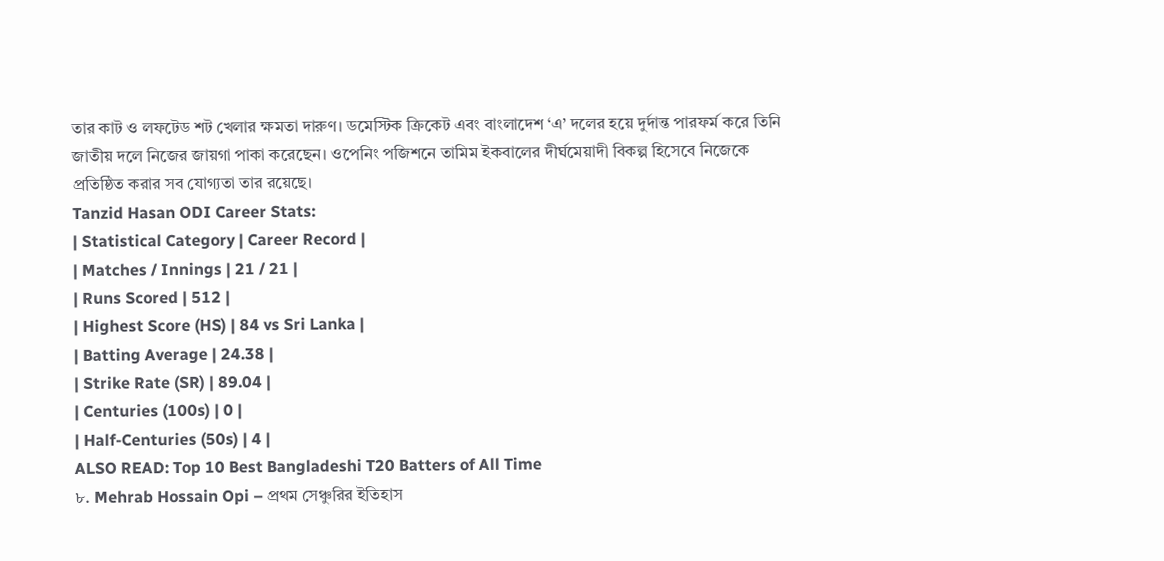তার কাট ও লফটেড শট খেলার ক্ষমতা দারুণ। ডমেস্টিক ক্রিকেট এবং বাংলাদেশ ‘এ’ দলের হয়ে দুর্দান্ত পারফর্ম করে তিনি জাতীয় দলে নিজের জায়গা পাকা করেছেন। ওপেনিং পজিশনে তামিম ইকবালের দীর্ঘমেয়াদী বিকল্প হিসেবে নিজেকে প্রতিষ্ঠিত করার সব যোগ্যতা তার রয়েছে।
Tanzid Hasan ODI Career Stats:
| Statistical Category | Career Record |
| Matches / Innings | 21 / 21 |
| Runs Scored | 512 |
| Highest Score (HS) | 84 vs Sri Lanka |
| Batting Average | 24.38 |
| Strike Rate (SR) | 89.04 |
| Centuries (100s) | 0 |
| Half-Centuries (50s) | 4 |
ALSO READ: Top 10 Best Bangladeshi T20 Batters of All Time
৮. Mehrab Hossain Opi – প্রথম সেঞ্চুরির ইতিহাস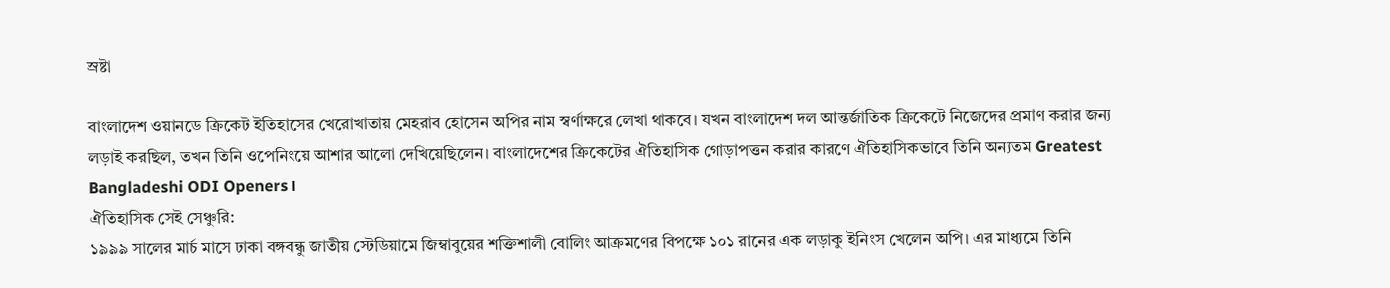স্রষ্টা

বাংলাদেশ ওয়ানডে ক্রিকেট ইতিহাসের খেরোখাতায় মেহরাব হোসেন অপির নাম স্বর্ণাক্ষরে লেখা থাকবে। যখন বাংলাদেশ দল আন্তর্জাতিক ক্রিকেটে নিজেদের প্রমাণ করার জন্য লড়াই করছিল, তখন তিনি ওপেনিংয়ে আশার আলো দেখিয়েছিলেন। বাংলাদেশের ক্রিকেটের ঐতিহাসিক গোড়াপত্তন করার কারণে ঐতিহাসিকভাবে তিনি অন্যতম Greatest Bangladeshi ODI Openers।
ঐতিহাসিক সেই সেঞ্চুরি:
১৯৯৯ সালের মার্চ মাসে ঢাকা বঙ্গবন্ধু জাতীয় স্টেডিয়ামে জিম্বাবুয়ের শক্তিশালী বোলিং আক্রমণের বিপক্ষে ১০১ রানের এক লড়াকু ইনিংস খেলেন অপি। এর মাধ্যমে তিনি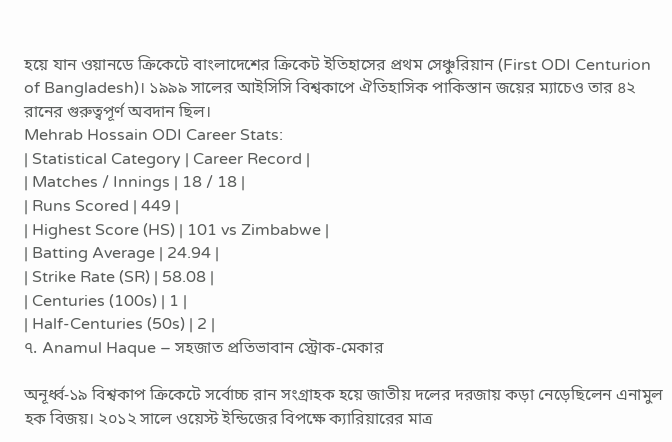হয়ে যান ওয়ানডে ক্রিকেটে বাংলাদেশের ক্রিকেট ইতিহাসের প্রথম সেঞ্চুরিয়ান (First ODI Centurion of Bangladesh)। ১৯৯৯ সালের আইসিসি বিশ্বকাপে ঐতিহাসিক পাকিস্তান জয়ের ম্যাচেও তার ৪২ রানের গুরুত্বপূর্ণ অবদান ছিল।
Mehrab Hossain ODI Career Stats:
| Statistical Category | Career Record |
| Matches / Innings | 18 / 18 |
| Runs Scored | 449 |
| Highest Score (HS) | 101 vs Zimbabwe |
| Batting Average | 24.94 |
| Strike Rate (SR) | 58.08 |
| Centuries (100s) | 1 |
| Half-Centuries (50s) | 2 |
৭. Anamul Haque – সহজাত প্রতিভাবান স্ট্রোক-মেকার

অনূর্ধ্ব-১৯ বিশ্বকাপ ক্রিকেটে সর্বোচ্চ রান সংগ্রাহক হয়ে জাতীয় দলের দরজায় কড়া নেড়েছিলেন এনামুল হক বিজয়। ২০১২ সালে ওয়েস্ট ইন্ডিজের বিপক্ষে ক্যারিয়ারের মাত্র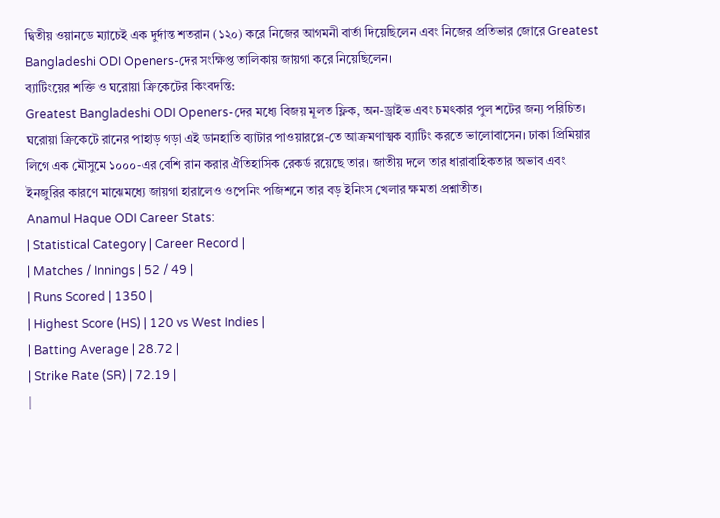দ্বিতীয় ওয়ানডে ম্যাচেই এক দুর্দান্ত শতরান (১২০) করে নিজের আগমনী বার্তা দিয়েছিলেন এবং নিজের প্রতিভার জোরে Greatest Bangladeshi ODI Openers-দের সংক্ষিপ্ত তালিকায় জায়গা করে নিয়েছিলেন।
ব্যাটিংয়ের শক্তি ও ঘরোয়া ক্রিকেটের কিংবদন্তি:
Greatest Bangladeshi ODI Openers-দের মধ্যে বিজয় মূলত ফ্লিক, অন-ড্রাইভ এবং চমৎকার পুল শটের জন্য পরিচিত। ঘরোয়া ক্রিকেটে রানের পাহাড় গড়া এই ডানহাতি ব্যাটার পাওয়ারপ্লে-তে আক্রমণাত্মক ব্যাটিং করতে ভালোবাসেন। ঢাকা প্রিমিয়ার লিগে এক মৌসুমে ১০০০-এর বেশি রান করার ঐতিহাসিক রেকর্ড রয়েছে তার। জাতীয় দলে তার ধারাবাহিকতার অভাব এবং ইনজুরির কারণে মাঝেমধ্যে জায়গা হারালেও ওপেনিং পজিশনে তার বড় ইনিংস খেলার ক্ষমতা প্রশ্নাতীত।
Anamul Haque ODI Career Stats:
| Statistical Category | Career Record |
| Matches / Innings | 52 / 49 |
| Runs Scored | 1350 |
| Highest Score (HS) | 120 vs West Indies |
| Batting Average | 28.72 |
| Strike Rate (SR) | 72.19 |
|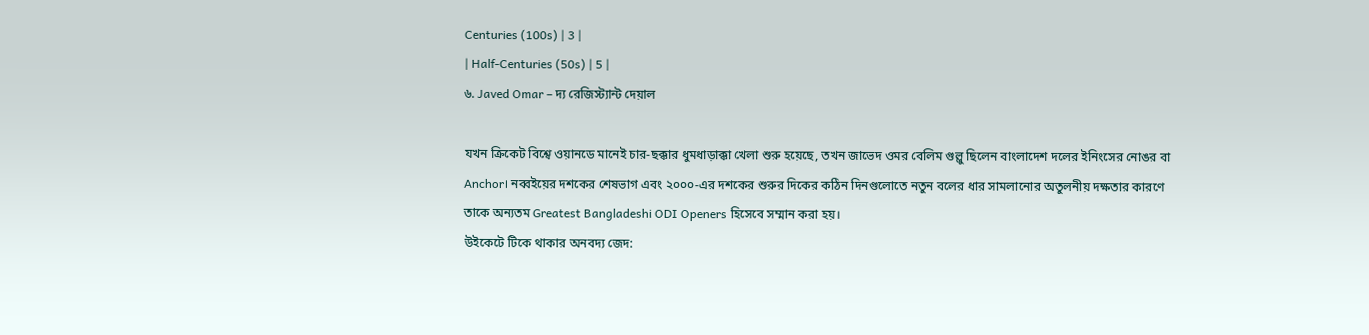Centuries (100s) | 3 |
| Half-Centuries (50s) | 5 |
৬. Javed Omar – দ্য রেজিস্ট্যান্ট দেয়াল

যখন ক্রিকেট বিশ্বে ওয়ানডে মানেই চার-ছক্কার ধুমধাড়াক্কা খেলা শুরু হয়েছে, তখন জাভেদ ওমর বেলিম গুল্লু ছিলেন বাংলাদেশ দলের ইনিংসের নোঙর বা Anchor। নব্বইয়ের দশকের শেষভাগ এবং ২০০০-এর দশকের শুরুর দিকের কঠিন দিনগুলোতে নতুন বলের ধার সামলানোর অতুলনীয় দক্ষতার কারণে তাকে অন্যতম Greatest Bangladeshi ODI Openers হিসেবে সম্মান করা হয়।
উইকেটে টিকে থাকার অনবদ্য জেদ: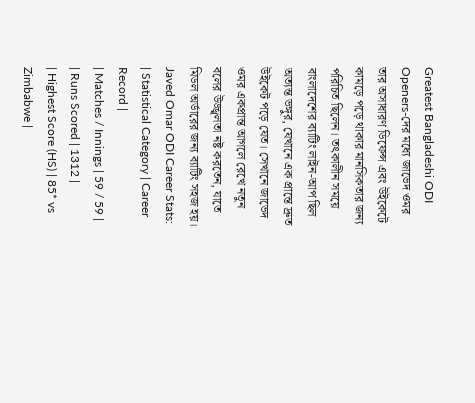Greatest Bangladeshi ODI Openers-দের মধ্যে জাভেদ ওমর তার অসাধারণ ডিফেন্স এবং উইকেটে কামড়ে পড়ে থাকার মানসিকতার জন্য পরিচিত ছিলেন। তৎকালীন সময়ে বাংলাদেশের ব্যাটিং লাইন-আপ ছিল অত্যন্ত ভঙ্গুর, যেখানে এক প্রান্তে দ্রুত উইকেট পড়ে যেত। সেখানে জাভেদ ওমর একপ্রান্ত আগলে রেখে নতুন বলের উজ্জ্বলতা নষ্ট করতেন, যাতে মিডল অর্ডারের জন্য ব্যাটিং সহজ হয়।
Javed Omar ODI Career Stats:
| Statistical Category | Career Record |
| Matches / Innings | 59 / 59 |
| Runs Scored | 1312 |
| Highest Score (HS) | 85* vs Zimbabwe |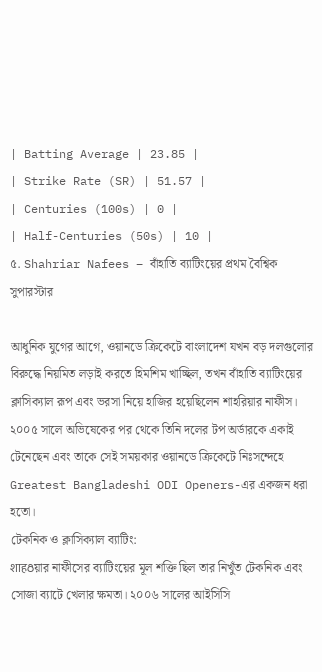| Batting Average | 23.85 |
| Strike Rate (SR) | 51.57 |
| Centuries (100s) | 0 |
| Half-Centuries (50s) | 10 |
৫. Shahriar Nafees – বাঁহাতি ব্যাটিংয়ের প্রথম বৈশ্বিক সুপারস্টার

আধুনিক যুগের আগে, ওয়ানডে ক্রিকেটে বাংলাদেশ যখন বড় দলগুলোর বিরুদ্ধে নিয়মিত লড়াই করতে হিমশিম খাচ্ছিল, তখন বাঁহাতি ব্যাটিংয়ের ক্লাসিক্যাল রূপ এবং ভরসা নিয়ে হাজির হয়েছিলেন শাহরিয়ার নাফীস। ২০০৫ সালে অভিষেকের পর থেকে তিনি দলের টপ অর্ডারকে একাই টেনেছেন এবং তাকে সেই সময়কার ওয়ানডে ক্রিকেটে নিঃসন্দেহে Greatest Bangladeshi ODI Openers-এর একজন ধরা হতো।
টেকনিক ও ক্লাসিক্যাল ব্যাটিং:
शाहరిয়ার নাফীসের ব্যাটিংয়ের মূল শক্তি ছিল তার নিখুঁত টেকনিক এবং সোজা ব্যাটে খেলার ক্ষমতা। ২০০৬ সালের আইসিসি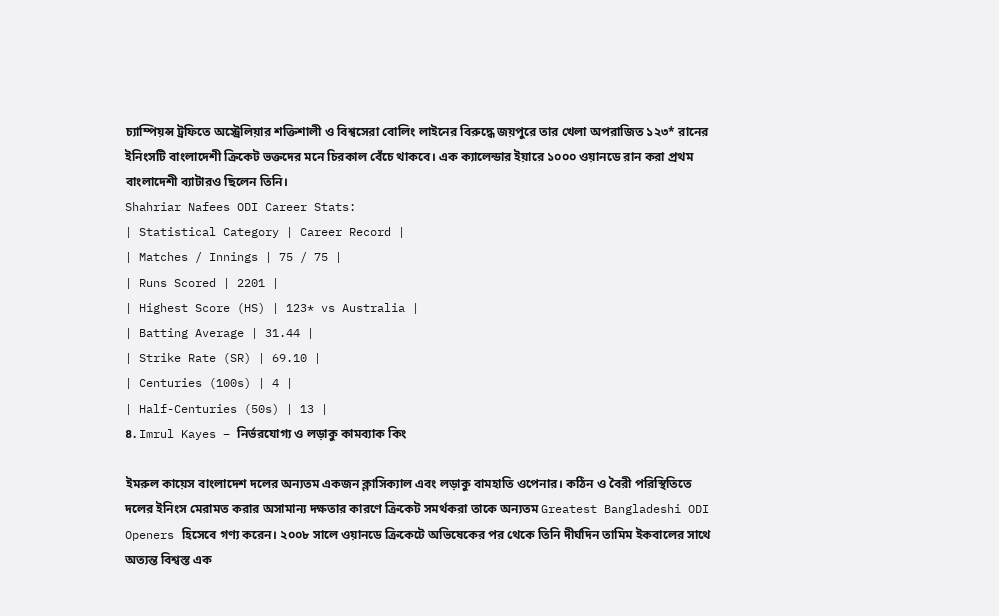চ্যাম্পিয়ন্স ট্রফিতে অস্ট্রেলিয়ার শক্তিশালী ও বিশ্বসেরা বোলিং লাইনের বিরুদ্ধে জয়পুরে তার খেলা অপরাজিত ১২৩* রানের ইনিংসটি বাংলাদেশী ক্রিকেট ভক্তদের মনে চিরকাল বেঁচে থাকবে। এক ক্যালেন্ডার ইয়ারে ১০০০ ওয়ানডে রান করা প্রথম বাংলাদেশী ব্যাটারও ছিলেন তিনি।
Shahriar Nafees ODI Career Stats:
| Statistical Category | Career Record |
| Matches / Innings | 75 / 75 |
| Runs Scored | 2201 |
| Highest Score (HS) | 123* vs Australia |
| Batting Average | 31.44 |
| Strike Rate (SR) | 69.10 |
| Centuries (100s) | 4 |
| Half-Centuries (50s) | 13 |
৪. Imrul Kayes – নির্ভরযোগ্য ও লড়াকু কামব্যাক কিং

ইমরুল কায়েস বাংলাদেশ দলের অন্যতম একজন ক্লাসিক্যাল এবং লড়াকু বামহাতি ওপেনার। কঠিন ও বৈরী পরিস্থিতিতে দলের ইনিংস মেরামত করার অসামান্য দক্ষতার কারণে ক্রিকেট সমর্থকরা তাকে অন্যতম Greatest Bangladeshi ODI Openers হিসেবে গণ্য করেন। ২০০৮ সালে ওয়ানডে ক্রিকেটে অভিষেকের পর থেকে তিনি দীর্ঘদিন তামিম ইকবালের সাথে অত্যন্ত বিশ্বস্ত এক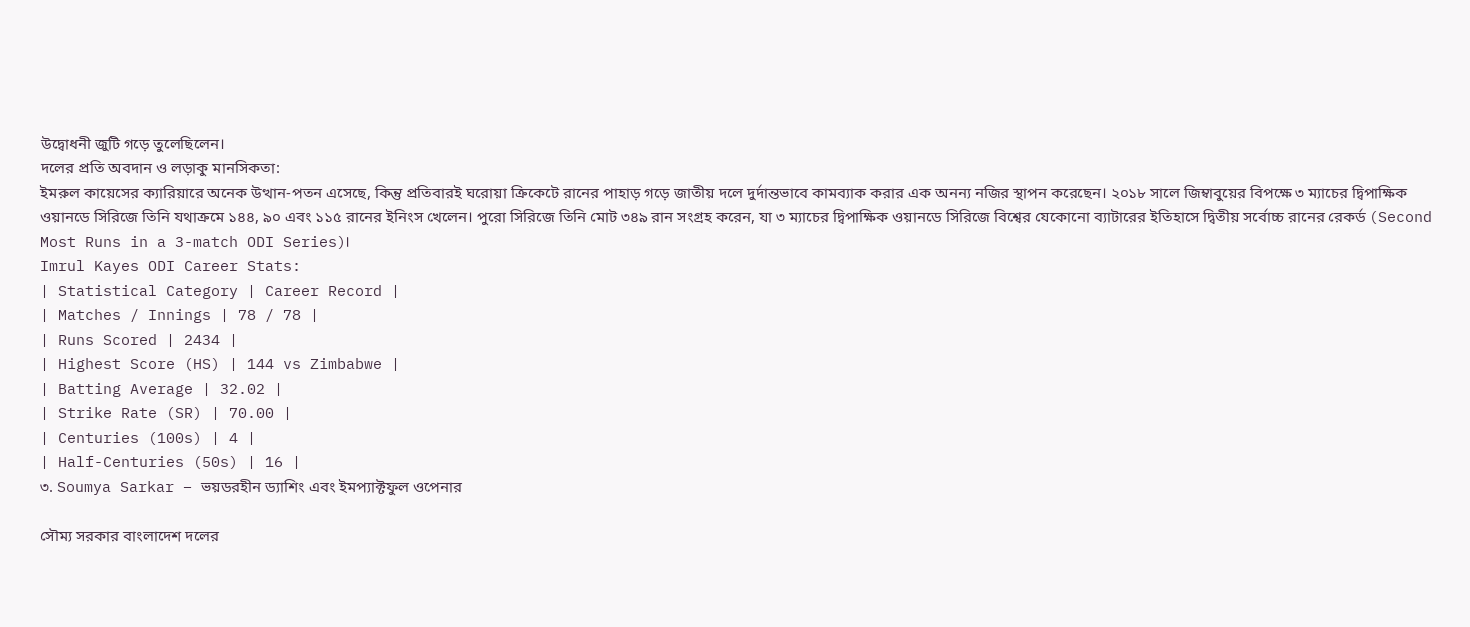উদ্বোধনী জুটি গড়ে তুলেছিলেন।
দলের প্রতি অবদান ও লড়াকু মানসিকতা:
ইমরুল কায়েসের ক্যারিয়ারে অনেক উত্থান-পতন এসেছে, কিন্তু প্রতিবারই ঘরোয়া ক্রিকেটে রানের পাহাড় গড়ে জাতীয় দলে দুর্দান্তভাবে কামব্যাক করার এক অনন্য নজির স্থাপন করেছেন। ২০১৮ সালে জিম্বাবুয়ের বিপক্ষে ৩ ম্যাচের দ্বিপাক্ষিক ওয়ানডে সিরিজে তিনি যথাক্রমে ১৪৪, ৯০ এবং ১১৫ রানের ইনিংস খেলেন। পুরো সিরিজে তিনি মোট ৩৪৯ রান সংগ্রহ করেন, যা ৩ ম্যাচের দ্বিপাক্ষিক ওয়ানডে সিরিজে বিশ্বের যেকোনো ব্যাটারের ইতিহাসে দ্বিতীয় সর্বোচ্চ রানের রেকর্ড (Second Most Runs in a 3-match ODI Series)।
Imrul Kayes ODI Career Stats:
| Statistical Category | Career Record |
| Matches / Innings | 78 / 78 |
| Runs Scored | 2434 |
| Highest Score (HS) | 144 vs Zimbabwe |
| Batting Average | 32.02 |
| Strike Rate (SR) | 70.00 |
| Centuries (100s) | 4 |
| Half-Centuries (50s) | 16 |
৩. Soumya Sarkar – ভয়ডরহীন ড্যাশিং এবং ইমপ্যাক্টফুল ওপেনার

সৌম্য সরকার বাংলাদেশ দলের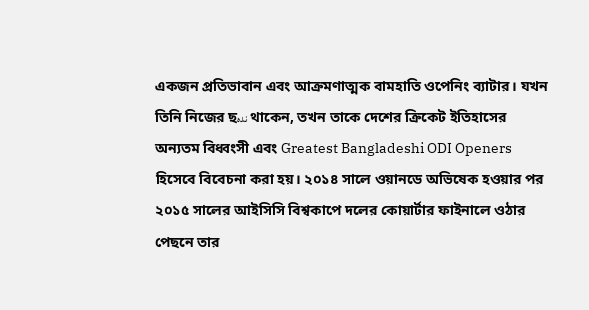একজন প্রতিভাবান এবং আক্রমণাত্মক বামহাতি ওপেনিং ব্যাটার। যখন তিনি নিজের ছنده থাকেন, তখন তাকে দেশের ক্রিকেট ইতিহাসের অন্যতম বিধ্বংসী এবং Greatest Bangladeshi ODI Openers হিসেবে বিবেচনা করা হয়। ২০১৪ সালে ওয়ানডে অভিষেক হওয়ার পর ২০১৫ সালের আইসিসি বিশ্বকাপে দলের কোয়ার্টার ফাইনালে ওঠার পেছনে তার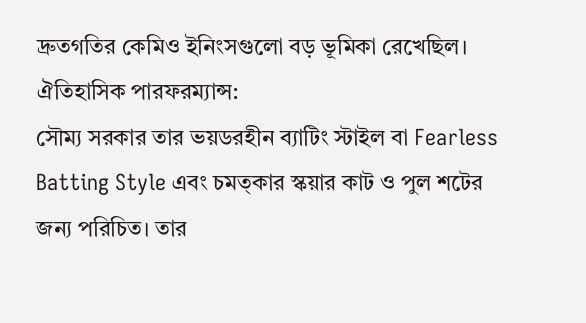দ্রুতগতির কেমিও ইনিংসগুলো বড় ভূমিকা রেখেছিল।
ঐতিহাসিক পারফরম্যান্স:
সৌম্য সরকার তার ভয়ডরহীন ব্যাটিং স্টাইল বা Fearless Batting Style এবং চমত্কার স্কয়ার কাট ও পুল শটের জন্য পরিচিত। তার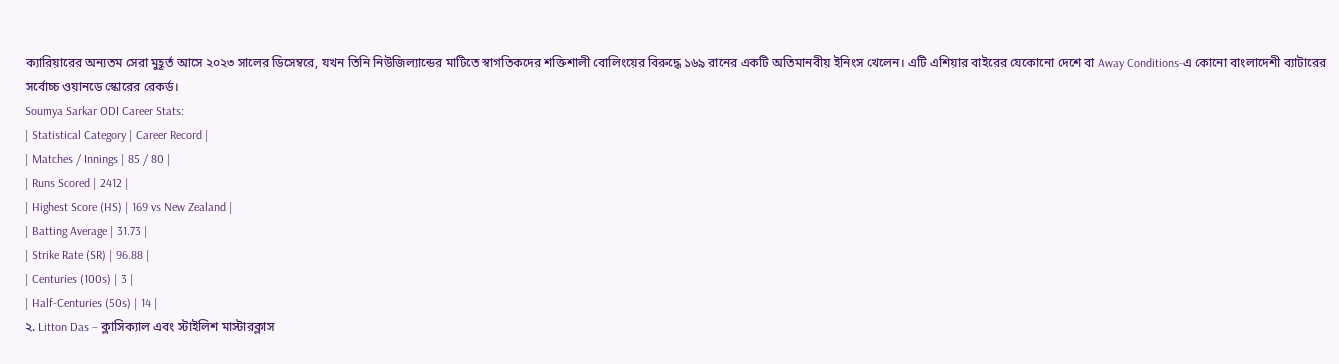ক্যারিয়ারের অন্যতম সেরা মুহূর্ত আসে ২০২৩ সালের ডিসেম্বরে, যখন তিনি নিউজিল্যান্ডের মাটিতে স্বাগতিকদের শক্তিশালী বোলিংয়ের বিরুদ্ধে ১৬৯ রানের একটি অতিমানবীয় ইনিংস খেলেন। এটি এশিয়ার বাইরের যেকোনো দেশে বা Away Conditions-এ কোনো বাংলাদেশী ব্যাটারের সর্বোচ্চ ওয়ানডে স্কোরের রেকর্ড।
Soumya Sarkar ODI Career Stats:
| Statistical Category | Career Record |
| Matches / Innings | 85 / 80 |
| Runs Scored | 2412 |
| Highest Score (HS) | 169 vs New Zealand |
| Batting Average | 31.73 |
| Strike Rate (SR) | 96.88 |
| Centuries (100s) | 3 |
| Half-Centuries (50s) | 14 |
২. Litton Das – ক্লাসিক্যাল এবং স্টাইলিশ মাস্টারক্লাস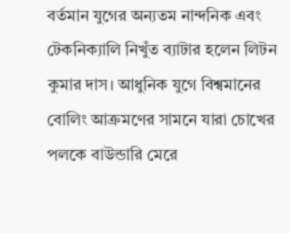বর্তমান যুগের অন্যতম নান্দনিক এবং টেকনিক্যালি নিখুঁত ব্যাটার হলেন লিটন কুমার দাস। আধুনিক যুগে বিশ্বমানের বোলিং আক্রমণের সামনে যারা চোখের পলকে বাউন্ডারি মেরে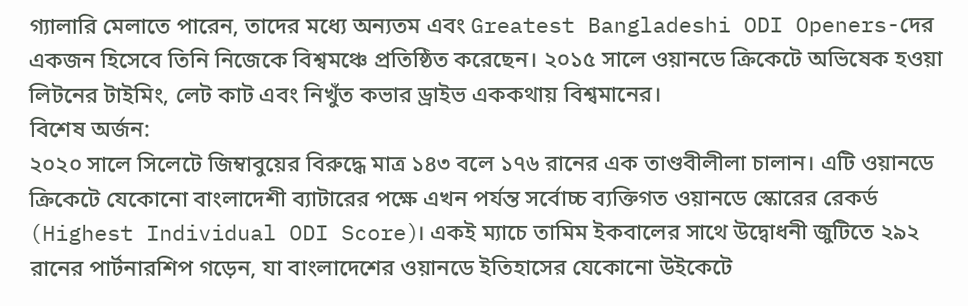গ্যালারি মেলাতে পারেন, তাদের মধ্যে অন্যতম এবং Greatest Bangladeshi ODI Openers-দের একজন হিসেবে তিনি নিজেকে বিশ্বমঞ্চে প্রতিষ্ঠিত করেছেন। ২০১৫ সালে ওয়ানডে ক্রিকেটে অভিষেক হওয়া লিটনের টাইমিং, লেট কাট এবং নিখুঁত কভার ড্রাইভ এককথায় বিশ্বমানের।
বিশেষ অর্জন:
২০২০ সালে সিলেটে জিম্বাবুয়ের বিরুদ্ধে মাত্র ১৪৩ বলে ১৭৬ রানের এক তাণ্ডবীলীলা চালান। এটি ওয়ানডে ক্রিকেটে যেকোনো বাংলাদেশী ব্যাটারের পক্ষে এখন পর্যন্ত সর্বোচ্চ ব্যক্তিগত ওয়ানডে স্কোরের রেকর্ড (Highest Individual ODI Score)। একই ম্যাচে তামিম ইকবালের সাথে উদ্বোধনী জুটিতে ২৯২ রানের পার্টনারশিপ গড়েন, যা বাংলাদেশের ওয়ানডে ইতিহাসের যেকোনো উইকেটে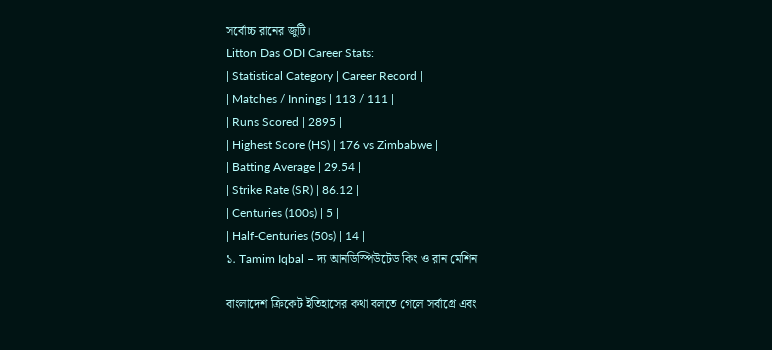সর্বোচ্চ রানের জুটি।
Litton Das ODI Career Stats:
| Statistical Category | Career Record |
| Matches / Innings | 113 / 111 |
| Runs Scored | 2895 |
| Highest Score (HS) | 176 vs Zimbabwe |
| Batting Average | 29.54 |
| Strike Rate (SR) | 86.12 |
| Centuries (100s) | 5 |
| Half-Centuries (50s) | 14 |
১. Tamim Iqbal – দ্য আনডিস্পিউটেড কিং ও রান মেশিন

বাংলাদেশ ক্রিকেট ইতিহাসের কথা বলতে গেলে সর্বাগ্রে এবং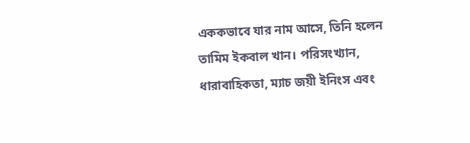এককভাবে যার নাম আসে, তিনি হলেন তামিম ইকবাল খান। পরিসংখ্যান, ধারাবাহিকতা, ম্যাচ জয়ী ইনিংস এবং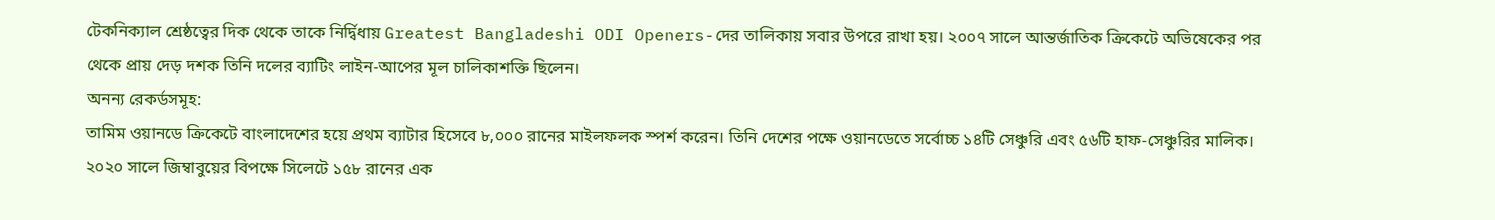টেকনিক্যাল শ্রেষ্ঠত্বের দিক থেকে তাকে নির্দ্বিধায় Greatest Bangladeshi ODI Openers-দের তালিকায় সবার উপরে রাখা হয়। ২০০৭ সালে আন্তর্জাতিক ক্রিকেটে অভিষেকের পর থেকে প্রায় দেড় দশক তিনি দলের ব্যাটিং লাইন-আপের মূল চালিকাশক্তি ছিলেন।
অনন্য রেকর্ডসমূহ:
তামিম ওয়ানডে ক্রিকেটে বাংলাদেশের হয়ে প্রথম ব্যাটার হিসেবে ৮,০০০ রানের মাইলফলক স্পর্শ করেন। তিনি দেশের পক্ষে ওয়ানডেতে সর্বোচ্চ ১৪টি সেঞ্চুরি এবং ৫৬টি হাফ-সেঞ্চুরির মালিক। ২০২০ সালে জিম্বাবুয়ের বিপক্ষে সিলেটে ১৫৮ রানের এক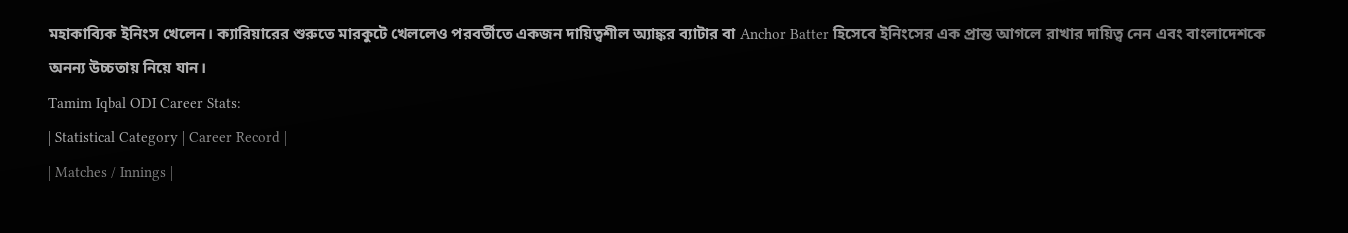মহাকাব্যিক ইনিংস খেলেন। ক্যারিয়ারের শুরুতে মারকুটে খেললেও পরবর্তীতে একজন দায়িত্বশীল অ্যাঙ্কর ব্যাটার বা Anchor Batter হিসেবে ইনিংসের এক প্রান্ত আগলে রাখার দায়িত্ব নেন এবং বাংলাদেশকে অনন্য উচ্চতায় নিয়ে যান।
Tamim Iqbal ODI Career Stats:
| Statistical Category | Career Record |
| Matches / Innings |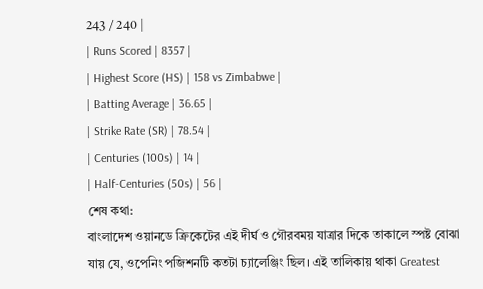243 / 240 |
| Runs Scored | 8357 |
| Highest Score (HS) | 158 vs Zimbabwe |
| Batting Average | 36.65 |
| Strike Rate (SR) | 78.54 |
| Centuries (100s) | 14 |
| Half-Centuries (50s) | 56 |
শেষ কথা:
বাংলাদেশ ওয়ানডে ক্রিকেটের এই দীর্ঘ ও গৌরবময় যাত্রার দিকে তাকালে স্পষ্ট বোঝা যায় যে, ওপেনিং পজিশনটি কতটা চ্যালেঞ্জিং ছিল। এই তালিকায় থাকা Greatest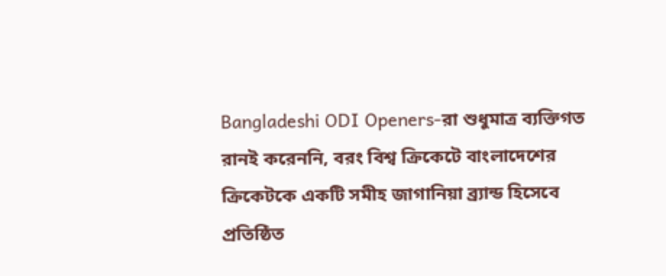Bangladeshi ODI Openers-রা শুধুমাত্র ব্যক্তিগত রানই করেননি, বরং বিশ্ব ক্রিকেটে বাংলাদেশের ক্রিকেটকে একটি সমীহ জাগানিয়া ব্র্যান্ড হিসেবে প্রতিষ্ঠিত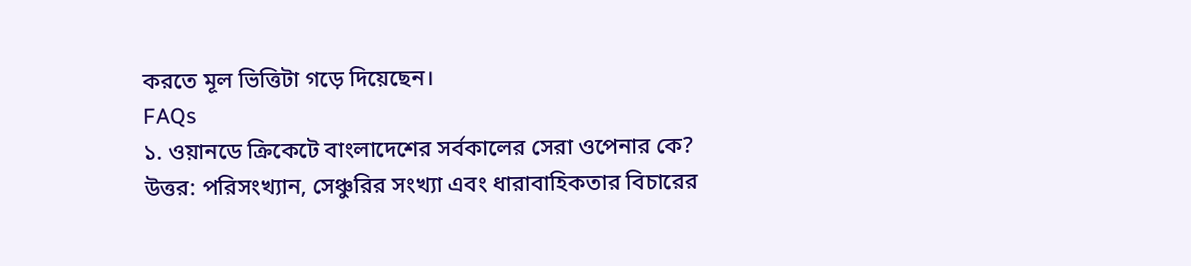করতে মূল ভিত্তিটা গড়ে দিয়েছেন।
FAQs
১. ওয়ানডে ক্রিকেটে বাংলাদেশের সর্বকালের সেরা ওপেনার কে?
উত্তর: পরিসংখ্যান, সেঞ্চুরির সংখ্যা এবং ধারাবাহিকতার বিচারের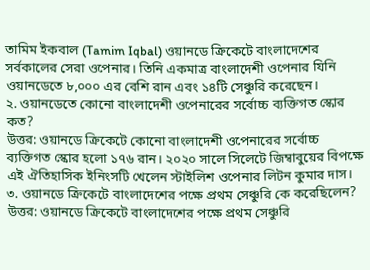তামিম ইকবাল (Tamim Iqbal) ওয়ানডে ক্রিকেটে বাংলাদেশের সর্বকালের সেরা ওপেনার। তিনি একমাত্র বাংলাদেশী ওপেনার যিনি ওয়ানডেতে ৮,০০০ এর বেশি রান এবং ১৪টি সেঞ্চুরি করেছেন।
২. ওয়ানডেতে কোনো বাংলাদেশী ওপেনারের সর্বোচ্চ ব্যক্তিগত স্কোর কত?
উত্তর: ওয়ানডে ক্রিকেটে কোনো বাংলাদেশী ওপেনারের সর্বোচ্চ ব্যক্তিগত স্কোর হলো ১৭৬ রান। ২০২০ সালে সিলেটে জিম্বাবুয়ের বিপক্ষে এই ঐতিহাসিক ইনিংসটি খেলেন স্টাইলিশ ওপেনার লিটন কুমার দাস।
৩. ওয়ানডে ক্রিকেটে বাংলাদেশের পক্ষে প্রথম সেঞ্চুরি কে করেছিলেন?
উত্তর: ওয়ানডে ক্রিকেটে বাংলাদেশের পক্ষে প্রথম সেঞ্চুরি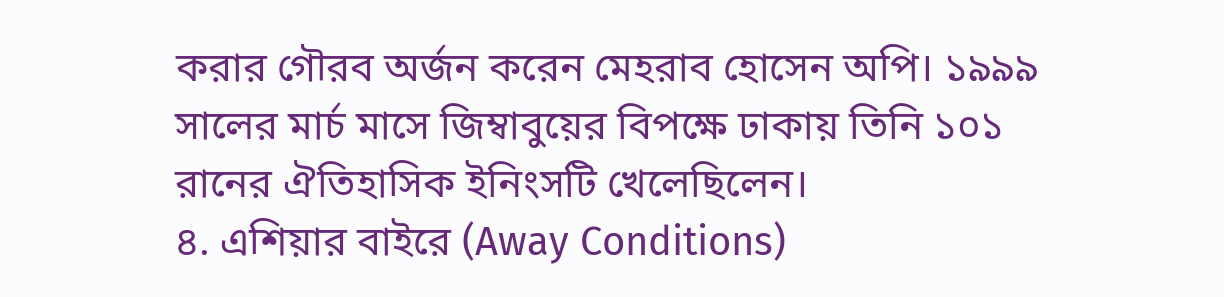করার গৌরব অর্জন করেন মেহরাব হোসেন অপি। ১৯৯৯ সালের মার্চ মাসে জিম্বাবুয়ের বিপক্ষে ঢাকায় তিনি ১০১ রানের ঐতিহাসিক ইনিংসটি খেলেছিলেন।
৪. এশিয়ার বাইরে (Away Conditions)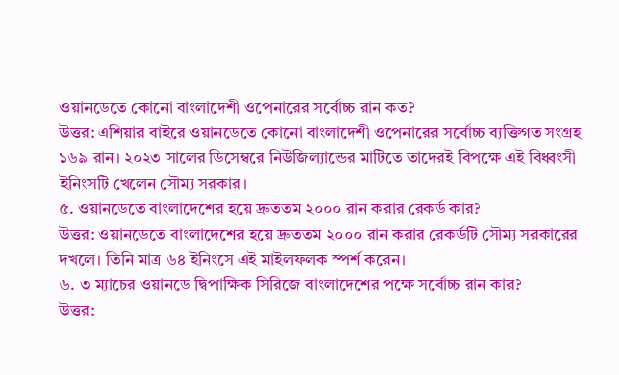ওয়ানডেতে কোনো বাংলাদেশী ওপেনারের সর্বোচ্চ রান কত?
উত্তর: এশিয়ার বাইরে ওয়ানডেতে কোনো বাংলাদেশী ওপেনারের সর্বোচ্চ ব্যক্তিগত সংগ্রহ ১৬৯ রান। ২০২৩ সালের ডিসেম্বরে নিউজিল্যান্ডের মাটিতে তাদেরই বিপক্ষে এই বিধ্বংসী ইনিংসটি খেলেন সৌম্য সরকার।
৫. ওয়ানডেতে বাংলাদেশের হয়ে দ্রুততম ২০০০ রান করার রেকর্ড কার?
উত্তর: ওয়ানডেতে বাংলাদেশের হয়ে দ্রুততম ২০০০ রান করার রেকর্ডটি সৌম্য সরকারের দখলে। তিনি মাত্র ৬৪ ইনিংসে এই মাইলফলক স্পর্শ করেন।
৬. ৩ ম্যাচের ওয়ানডে দ্বিপাক্ষিক সিরিজে বাংলাদেশের পক্ষে সর্বোচ্চ রান কার?
উত্তর: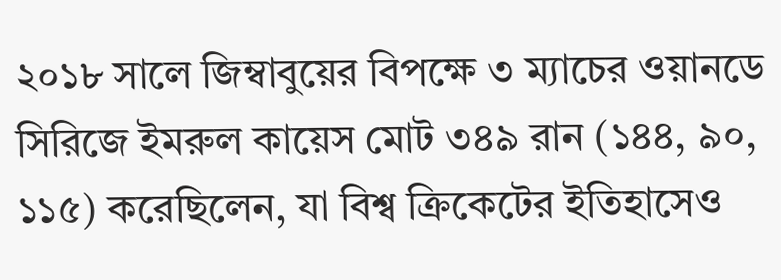২০১৮ সালে জিম্বাবুয়ের বিপক্ষে ৩ ম্যাচের ওয়ানডে সিরিজে ইমরুল কায়েস মোট ৩৪৯ রান (১৪৪, ৯০, ১১৫) করেছিলেন, যা বিশ্ব ক্রিকেটের ইতিহাসেও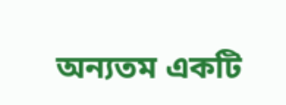অন্যতম একটি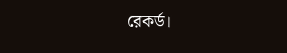রেকর্ড।